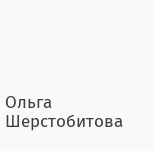Ольга Шерстобитова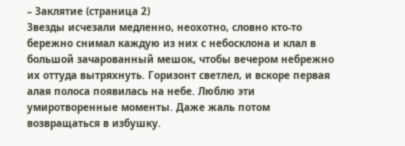– Заклятие (страница 2)
Звезды исчезали медленно, неохотно, словно кто-то бережно снимал каждую из них с небосклона и клал в большой зачарованный мешок, чтобы вечером небрежно их оттуда вытряхнуть. Горизонт светлел, и вскоре первая алая полоса появилась на небе. Люблю эти умиротворенные моменты. Даже жаль потом возвращаться в избушку.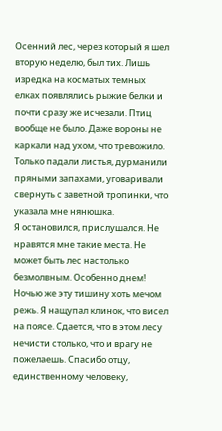Осенний лес, через который я шел вторую неделю, был тих. Лишь изредка на косматых темных елках появлялись рыжие белки и почти сразу же исчезали. Птиц вообще не было. Даже вороны не каркали над ухом, что тревожило. Только падали листья, дурманили пряными запахами, уговаривали свернуть с заветной тропинки, что указала мне нянюшка.
Я остановился, прислушался. Не нравятся мне такие места. Не может быть лес настолько безмолвным. Особенно днем! Ночью же эту тишину хоть мечом режь. Я нащупал клинок, что висел на поясе. Сдается, что в этом лесу нечисти столько, что и врагу не пожелаешь. Спасибо отцу, единственному человеку,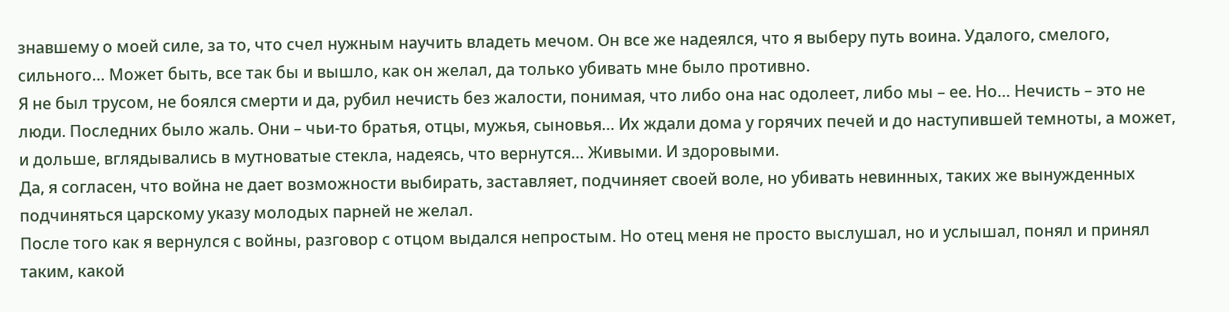знавшему о моей силе, за то, что счел нужным научить владеть мечом. Он все же надеялся, что я выберу путь воина. Удалого, смелого, сильного… Может быть, все так бы и вышло, как он желал, да только убивать мне было противно.
Я не был трусом, не боялся смерти и да, рубил нечисть без жалости, понимая, что либо она нас одолеет, либо мы – ее. Но… Нечисть – это не люди. Последних было жаль. Они – чьи-то братья, отцы, мужья, сыновья… Их ждали дома у горячих печей и до наступившей темноты, а может, и дольше, вглядывались в мутноватые стекла, надеясь, что вернутся… Живыми. И здоровыми.
Да, я согласен, что война не дает возможности выбирать, заставляет, подчиняет своей воле, но убивать невинных, таких же вынужденных подчиняться царскому указу молодых парней не желал.
После того как я вернулся с войны, разговор с отцом выдался непростым. Но отец меня не просто выслушал, но и услышал, понял и принял таким, какой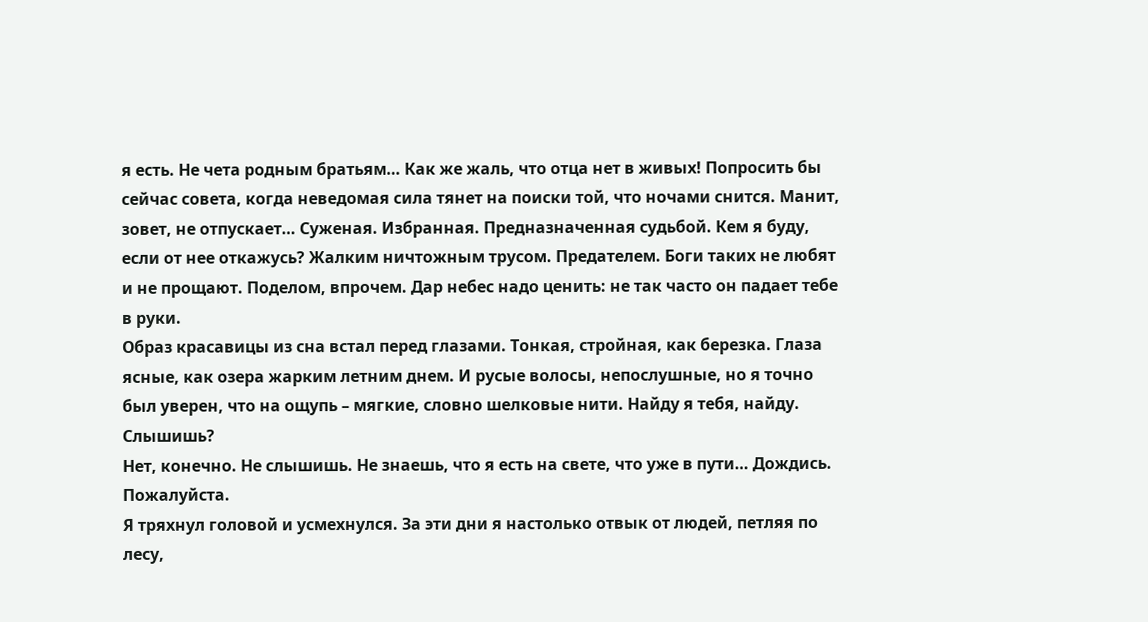я есть. Не чета родным братьям… Как же жаль, что отца нет в живых! Попросить бы сейчас совета, когда неведомая сила тянет на поиски той, что ночами снится. Манит, зовет, не отпускает… Суженая. Избранная. Предназначенная судьбой. Кем я буду, если от нее откажусь? Жалким ничтожным трусом. Предателем. Боги таких не любят и не прощают. Поделом, впрочем. Дар небес надо ценить: не так часто он падает тебе в руки.
Образ красавицы из сна встал перед глазами. Тонкая, стройная, как березка. Глаза ясные, как озера жарким летним днем. И русые волосы, непослушные, но я точно был уверен, что на ощупь – мягкие, словно шелковые нити. Найду я тебя, найду. Слышишь?
Нет, конечно. Не слышишь. Не знаешь, что я есть на свете, что уже в пути… Дождись. Пожалуйста.
Я тряхнул головой и усмехнулся. За эти дни я настолько отвык от людей, петляя по лесу,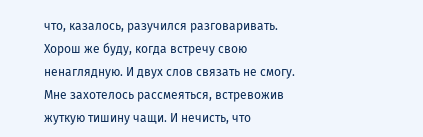что, казалось, разучился разговаривать. Хорош же буду, когда встречу свою ненаглядную. И двух слов связать не смогу. Мне захотелось рассмеяться, встревожив жуткую тишину чащи. И нечисть, что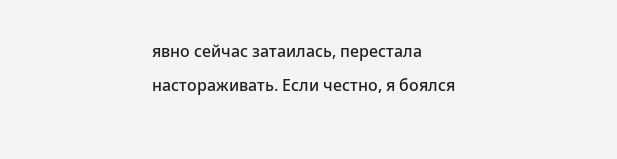явно сейчас затаилась, перестала настораживать. Если честно, я боялся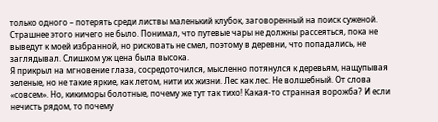только одного – потерять среди листвы маленький клубок, заговоренный на поиск суженой. Страшнее этого ничего не было. Понимал, что путевые чары не должны рассеяться, пока не выведут к моей избранной, но рисковать не смел, поэтому в деревни, что попадались, не заглядывал. Слишком уж цена была высока.
Я прикрыл на мгновение глаза, сосредоточился, мысленно потянулся к деревьям, нащупывая зеленые, но не такие яркие, как летом, нити их жизни. Лес как лес. Не волшебный. От слова «совсем». Но, кикиморы болотные, почему же тут так тихо! Какая-то странная ворожба? И если нечисть рядом, то почему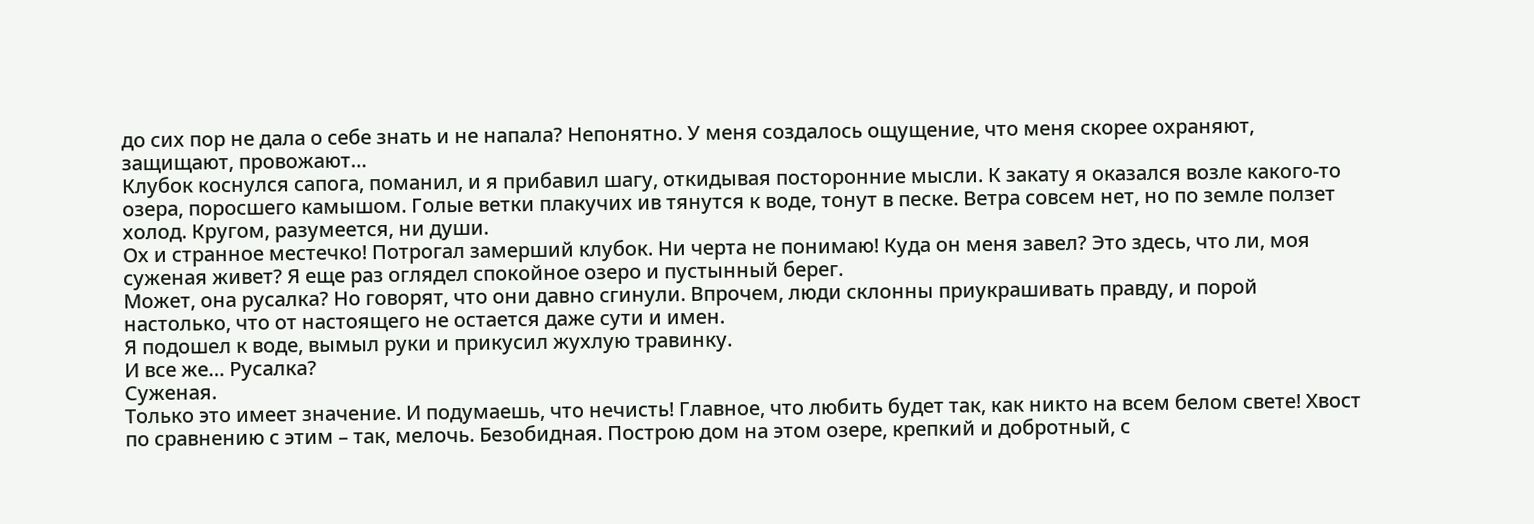до сих пор не дала о себе знать и не напала? Непонятно. У меня создалось ощущение, что меня скорее охраняют, защищают, провожают…
Клубок коснулся сапога, поманил, и я прибавил шагу, откидывая посторонние мысли. К закату я оказался возле какого-то озера, поросшего камышом. Голые ветки плакучих ив тянутся к воде, тонут в песке. Ветра совсем нет, но по земле ползет холод. Кругом, разумеется, ни души.
Ох и странное местечко! Потрогал замерший клубок. Ни черта не понимаю! Куда он меня завел? Это здесь, что ли, моя суженая живет? Я еще раз оглядел спокойное озеро и пустынный берег.
Может, она русалка? Но говорят, что они давно сгинули. Впрочем, люди склонны приукрашивать правду, и порой настолько, что от настоящего не остается даже сути и имен.
Я подошел к воде, вымыл руки и прикусил жухлую травинку.
И все же… Русалка?
Суженая.
Только это имеет значение. И подумаешь, что нечисть! Главное, что любить будет так, как никто на всем белом свете! Хвост по сравнению с этим – так, мелочь. Безобидная. Построю дом на этом озере, крепкий и добротный, с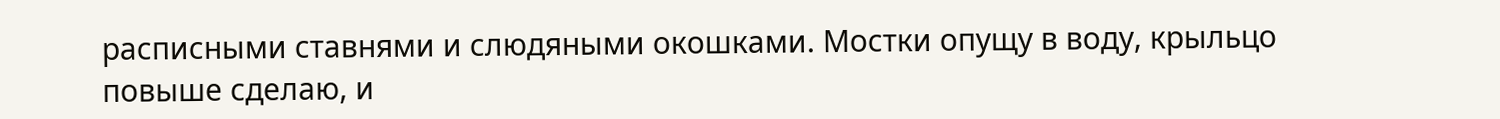расписными ставнями и слюдяными окошками. Мостки опущу в воду, крыльцо повыше сделаю, и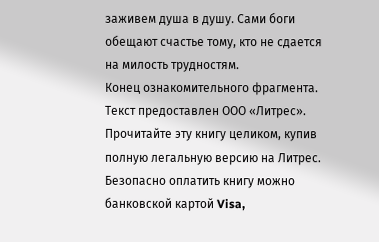заживем душа в душу. Сами боги обещают счастье тому, кто не сдается на милость трудностям.
Конец ознакомительного фрагмента.
Текст предоставлен ООО «Литрес».
Прочитайте эту книгу целиком, купив полную легальную версию на Литрес.
Безопасно оплатить книгу можно банковской картой Visa,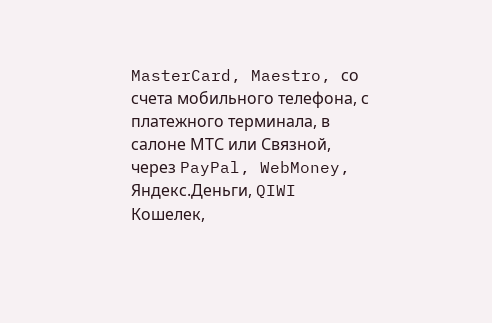MasterCard, Maestro, со счета мобильного телефона, с платежного терминала, в салоне МТС или Связной, через PayPal, WebMoney, Яндекс.Деньги, QIWI Кошелек,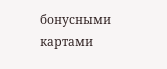бонусными картами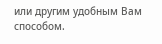или другим удобным Вам способом.